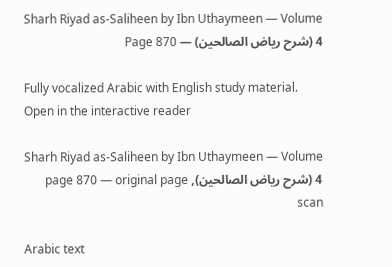Sharh Riyad as-Saliheen by Ibn Uthaymeen — Volume 4 (شرح رياض الصالحين) — Page 870

Fully vocalized Arabic with English study material. Open in the interactive reader

Sharh Riyad as-Saliheen by Ibn Uthaymeen — Volume 4 (شرح رياض الصالحين), page 870 — original page scan

Arabic text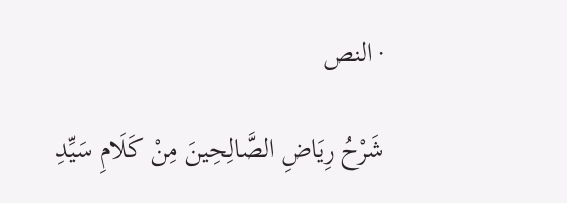· النص

شَرْحُ رِيَاضِ الصَّالِحِينَ مِنْ كَلَامِ سَيِّدِ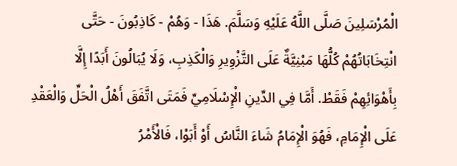الْمُرْسَلِينَ صَلَّى اللَّهُ عَلَيْهِ وَسَلَّمَ. هَذَا - وَهُمْ - كَاذِبُونَ - حَتَّى انْتِخَابَاتُهُمْ كُلُّهَا مَبْنِيَّةٌ عَلَى التَّزْوِيرِ وَالْكَذِبِ، وَلَا يُبَالُونَ أَبَدًا إِلَّا بِأَهْوَائِهِمْ فَقَطْ. أَمَّا فِي الدِّينِ الْإِسْلَامِيِّ فَمَتَى اتَّفَقَ أَهْلُ الْحَلِّ وَالْعَقْدِ عَلَى الْإِمَامِ، فَهُوَ الْإِمَامُ شَاءَ النَّاسُ أَوْ أَبَوْا، فَالْأَمْرُ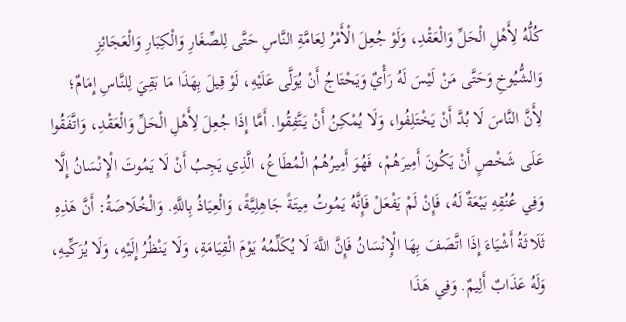كُلُّهُ لِأَهْلِ الْحَلِّ وَالْعَقْدِ، وَلَوْ جُعِلَ الْأَمْرُ لِعَامَّةِ النَّاسِ حَتَّى لِلصِّغَارِ وَالْكِبَارِ وَالْعَجَائِزِ وَالشُّيُوخِ وَحَتَّى مَنْ لَيْسَ لَهُ رَأْيٌ وَيَحْتَاجُ أَنْ يُوَلَّى عَلَيْهِ، لَوْ قِيلَ بِهَذَا مَا بَقِيَ لِلنَّاسِ إِمَامٌ؛ لِأَنَّ النَّاسَ لَا بُدَّ أَنْ يَخْتَلِفُوا، وَلَا يُمْكِنُ أَنْ يَتَّفِقُوا. أَمَّا إِذَا جُعِلَ لِأَهْلِ الْحَلِّ وَالْعَقْدِ، وَاتَّفَقُوا عَلَى شَخْصٍ أَنْ يَكُونَ أَمِيرَهُمْ، فَهُوَ أَمِيرُهُمُ الْمُطَاعُ، الَّذِي يَجِبُ أَنْ لَا يَمُوتَ الْإِنْسَانُ إِلَّا وَفِي عُنُقِهِ بَيْعَةٌ لَهُ، فَإِنْ لَمْ يَفْعَلْ فَإِنَّهُ يَمُوتُ مِيتَةً جَاهِلِيَّةً، وَالْعِيَاذُ بِاللَّهِ. وَالْخُلَاصَةُ: أَنَّ هَذِهِ ثَلَاثَةُ أَشْيَاءَ إِذَا اتَّصَفَ بِهَا الْإِنْسَانُ فَإِنَّ اللَّهَ لَا يُكَلِّمُهُ يَوْمَ الْقِيَامَةِ، وَلَا يَنْظُرُ إِلَيْهِ، وَلَا يُزَكِّيهِ، وَلَهُ عَذَابٌ أَلِيمٌ. وَفِي هَذَا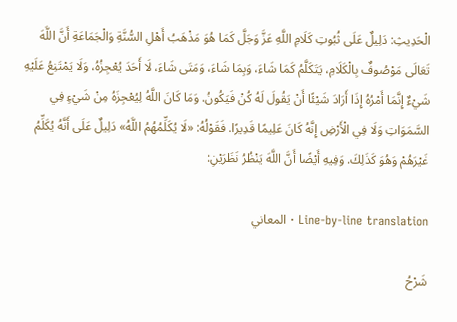الْحَدِيثِ: دَلِيلٌ عَلَى ثُبُوتِ كَلَامِ اللَّهِ عَزَّ وَجَلَّ كَمَا هُوَ مَذْهَبُ أَهْلِ السُّنَّةِ وَالْجَمَاعَةِ أَنَّ اللَّهَ تَعَالَى مَوْصُوفٌ بِالْكَلَامِ، يَتَكَلَّمُ كَمَا شَاءَ، وَبِمَا شَاءَ، وَمَتَى شَاءَ، لَا أَحَدَ يُعْجِزُهُ، وَلَا يَمْتَنِعُ عَلَيْهِ شَيْءٌ إِنَّمَا أَمْرُهُ إِذَا أَرَادَ شَيْئًا أَنْ يَقُولَ لَهُ كُنْ فَيَكُونُ. وَمَا كَانَ اللَّهُ لِيُعْجِزَهُ مِنْ شَيْءٍ فِي السَّمَوَاتِ وَلَا فِي الْأَرْضِ إِنَّهُ كَانَ عَلِيمًا قَدِيرًا. فَقَوْلُهُ: «لَا يُكَلِّمُهُمُ اللَّهُ» دَلِيلٌ عَلَى أَنَّهُ يُكَلِّمُ غَيْرَهُمْ وَهُوَ كَذَلِكَ. وَفِيهِ أَيْضًا أَنَّ اللَّهَ يَنْظُرُ نَظَرَيْنِ:

Line-by-line translation · المعاني

شَرْحُ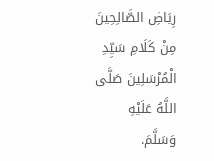رِيَاضِ الصَّالِحِينَ مِنْ كَلَامِ سَيِّدِ الْمُرْسَلِينَ صَلَّى اللَّهُ عَلَيْهِ وَسَلَّمَ.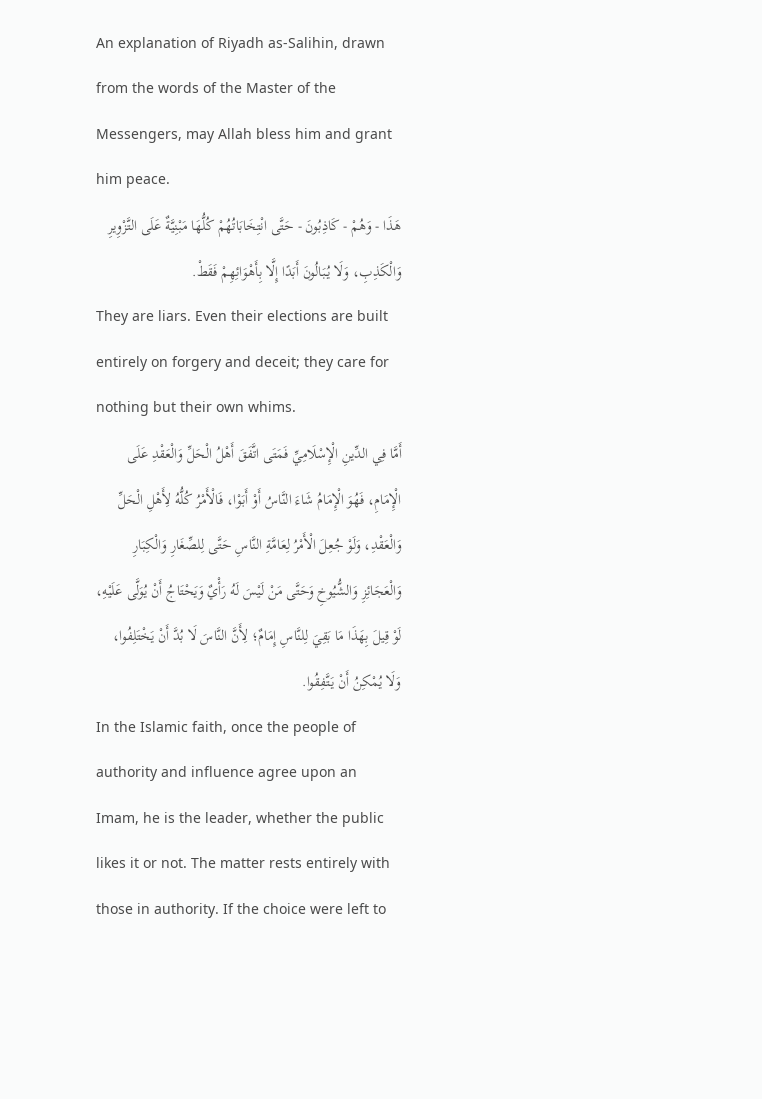An explanation of Riyadh as-Salihin, drawn from the words of the Master of the Messengers, may Allah bless him and grant him peace.
هَذَا - وَهُمْ - كَاذِبُونَ - حَتَّى انْتِخَابَاتُهُمْ كُلُّهَا مَبْنِيَّةٌ عَلَى التَّزْوِيرِ وَالْكَذِبِ، وَلَا يُبَالُونَ أَبَدًا إِلَّا بِأَهْوَائِهِمْ فَقَطْ.
They are liars. Even their elections are built entirely on forgery and deceit; they care for nothing but their own whims.
أَمَّا فِي الدِّينِ الْإِسْلَامِيِّ فَمَتَى اتَّفَقَ أَهْلُ الْحَلِّ وَالْعَقْدِ عَلَى الْإِمَامِ، فَهُوَ الْإِمَامُ شَاءَ النَّاسُ أَوْ أَبَوْا، فَالْأَمْرُ كُلُّهُ لِأَهْلِ الْحَلِّ وَالْعَقْدِ، وَلَوْ جُعِلَ الْأَمْرُ لِعَامَّةِ النَّاسِ حَتَّى لِلصِّغَارِ وَالْكِبَارِ وَالْعَجَائِزِ وَالشُّيُوخِ وَحَتَّى مَنْ لَيْسَ لَهُ رَأْيٌ وَيَحْتَاجُ أَنْ يُوَلَّى عَلَيْهِ، لَوْ قِيلَ بِهَذَا مَا بَقِيَ لِلنَّاسِ إِمَامٌ؛ لِأَنَّ النَّاسَ لَا بُدَّ أَنْ يَخْتَلِفُوا، وَلَا يُمْكِنُ أَنْ يَتَّفِقُوا.
In the Islamic faith, once the people of authority and influence agree upon an Imam, he is the leader, whether the public likes it or not. The matter rests entirely with those in authority. If the choice were left to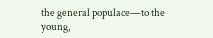the general populace—to the young,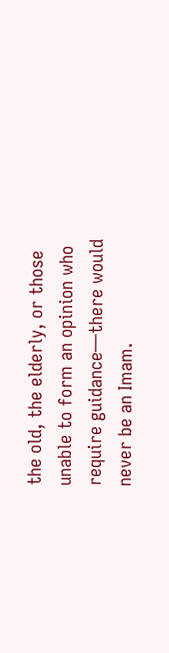the old, the elderly, or those unable to form an opinion who require guidance—there would never be an Imam.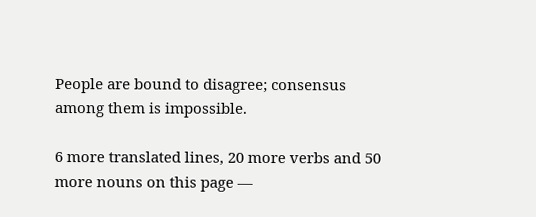People are bound to disagree; consensus among them is impossible.

6 more translated lines, 20 more verbs and 50 more nouns on this page —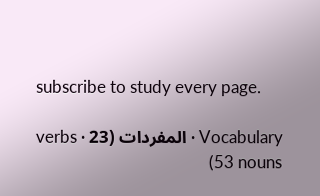subscribe to study every page.

Vocabulary · المفردات (23 verbs · 53 nouns)